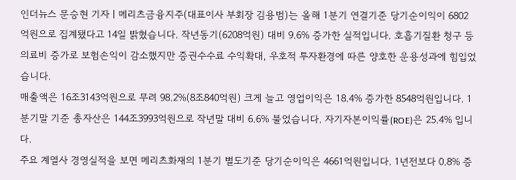인더뉴스 문승현 기자ㅣ메리츠금융지주(대표이사 부회장 김용범)는 올해 1분기 연결기준 당기순이익이 6802억원으로 집계됐다고 14일 밝혔습니다. 작년동기(6208억원) 대비 9.6% 증가한 실적입니다. 호흡기질환 청구 등 의료비 증가로 보험손익이 감소했지만 증권수수료 수익확대, 우호적 투자환경에 따른 양호한 운용성과에 힘입었습니다.
매출액은 16조3143억원으로 무려 98.2%(8조840억원) 크게 늘고 영업이익은 18.4% 증가한 8548억원입니다. 1분기말 기준 총자산은 144조3993억원으로 작년말 대비 6.6% 불었습니다. 자기자본이익률(ROE)은 25.4% 입니다.
주요 계열사 경영실적을 보면 메리츠화재의 1분기 별도기준 당기순이익은 4661억원입니다. 1년전보다 0.8% 증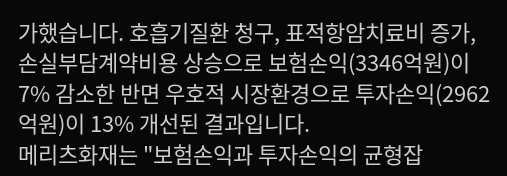가했습니다. 호흡기질환 청구, 표적항암치료비 증가, 손실부담계약비용 상승으로 보험손익(3346억원)이 7% 감소한 반면 우호적 시장환경으로 투자손익(2962억원)이 13% 개선된 결과입니다.
메리츠화재는 "보험손익과 투자손익의 균형잡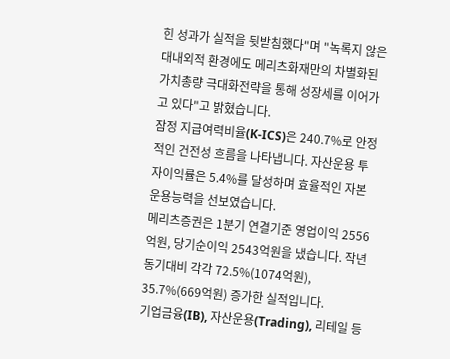힌 성과가 실적을 뒷받침했다"며 "녹록지 않은 대내외적 환경에도 메리츠화재만의 차별화된 가치총량 극대화전략을 통해 성장세를 이어가고 있다"고 밝혔습니다.
잠정 지급여력비율(K-ICS)은 240.7%로 안정적인 건전성 흐름을 나타냅니다. 자산운용 투자이익률은 5.4%를 달성하며 효율적인 자본운용능력을 선보였습니다.
메리츠증권은 1분기 연결기준 영업이익 2556억원, 당기순이익 2543억원을 냈습니다. 작년동기대비 각각 72.5%(1074억원), 35.7%(669억원) 증가한 실적입니다.
기업금융(IB), 자산운용(Trading), 리테일 등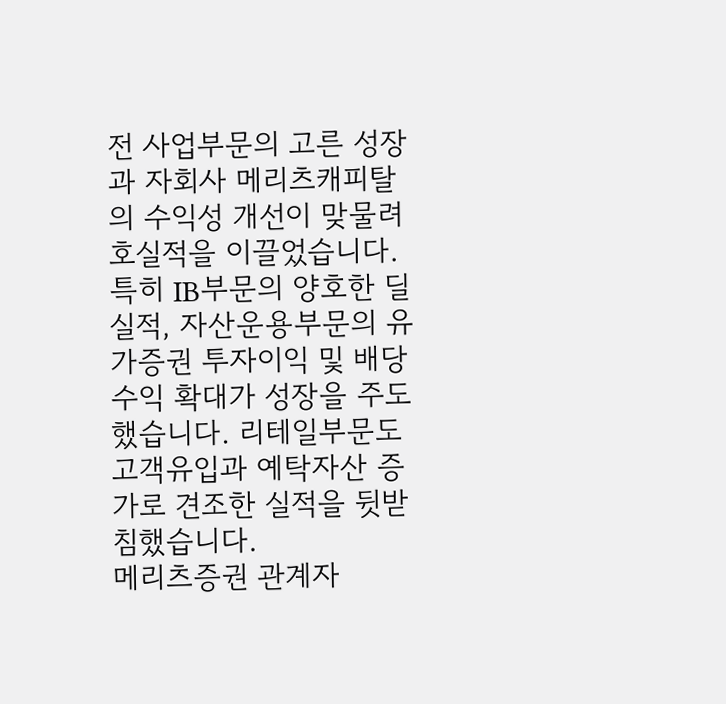전 사업부문의 고른 성장과 자회사 메리츠캐피탈의 수익성 개선이 맞물려 호실적을 이끌었습니다. 특히 IB부문의 양호한 딜 실적, 자산운용부문의 유가증권 투자이익 및 배당수익 확대가 성장을 주도했습니다. 리테일부문도 고객유입과 예탁자산 증가로 견조한 실적을 뒷받침했습니다.
메리츠증권 관계자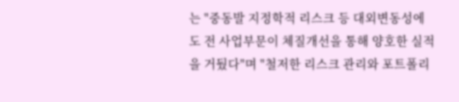는 "중동발 지정학적 리스크 등 대외변동성에도 전 사업부문이 체질개선을 통해 양호한 실적을 거뒀다"며 "철저한 리스크 관리와 포트폴리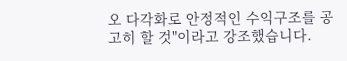오 다각화로 안정적인 수익구조를 공고히 할 것"이라고 강조했습니다.